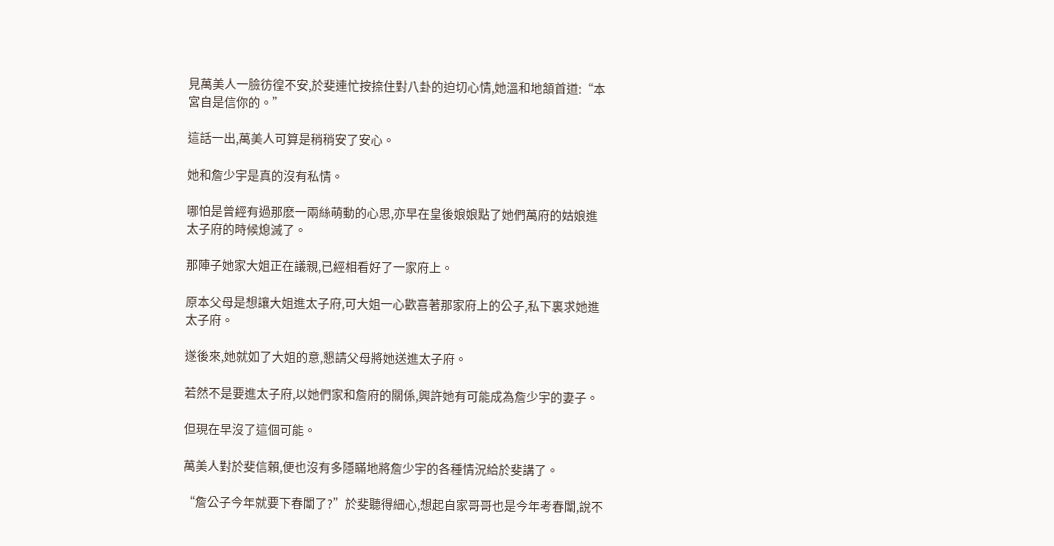見萬美人一臉彷徨不安,於斐連忙按捺住對八卦的迫切心情,她溫和地頷首道:“本宮自是信你的。”

這話一出,萬美人可算是稍稍安了安心。

她和詹少宇是真的沒有私情。

哪怕是曾經有過那麽一兩絲萌動的心思,亦早在皇後娘娘點了她們萬府的姑娘進太子府的時候熄滅了。

那陣子她家大姐正在議親,已經相看好了一家府上。

原本父母是想讓大姐進太子府,可大姐一心歡喜著那家府上的公子,私下裏求她進太子府。

遂後來,她就如了大姐的意,懇請父母將她送進太子府。

若然不是要進太子府,以她們家和詹府的關係,興許她有可能成為詹少宇的妻子。

但現在早沒了這個可能。

萬美人對於斐信賴,便也沒有多隱瞞地將詹少宇的各種情況給於斐講了。

“詹公子今年就要下春闈了?”於斐聽得細心,想起自家哥哥也是今年考春闈,說不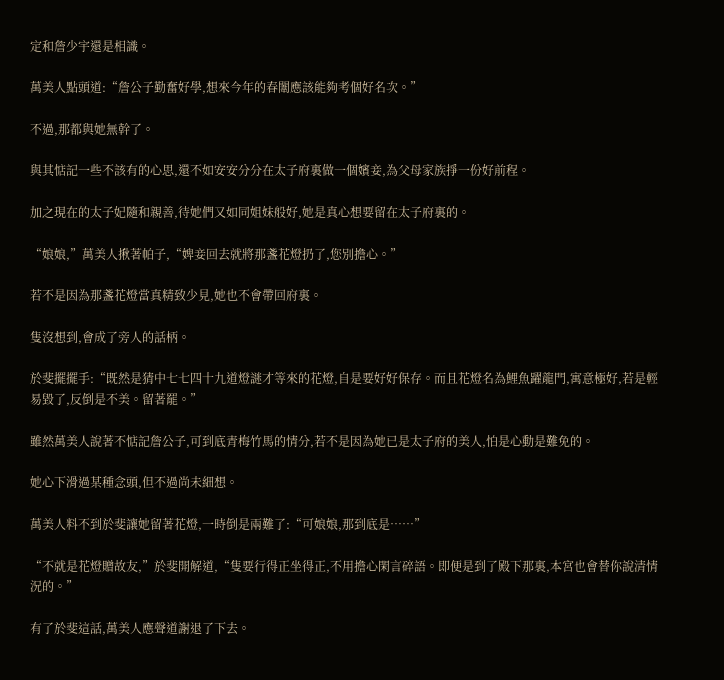定和詹少宇還是相識。

萬美人點頭道:“詹公子勤奮好學,想來今年的春闈應該能夠考個好名次。”

不過,那都與她無幹了。

與其惦記一些不該有的心思,還不如安安分分在太子府裏做一個嬪妾,為父母家族掙一份好前程。

加之現在的太子妃隨和親善,待她們又如同姐妹般好,她是真心想要留在太子府裏的。

“娘娘,”萬美人揪著帕子,“婢妾回去就將那盞花燈扔了,您別擔心。”

若不是因為那盞花燈當真精致少見,她也不會帶回府裏。

隻沒想到,會成了旁人的話柄。

於斐擺擺手:“既然是猜中七七四十九道燈謎才等來的花燈,自是要好好保存。而且花燈名為鯉魚躍龍門,寓意極好,若是輕易毀了,反倒是不美。留著罷。”

雖然萬美人說著不惦記詹公子,可到底青梅竹馬的情分,若不是因為她已是太子府的美人,怕是心動是難免的。

她心下滑過某種念頭,但不過尚未細想。

萬美人料不到於斐讓她留著花燈,一時倒是兩難了:“可娘娘,那到底是……”

“不就是花燈贈故友,”於斐開解道,“隻要行得正坐得正,不用擔心閑言碎語。即便是到了殿下那裏,本宮也會替你說清情況的。”

有了於斐這話,萬美人應聲道謝退了下去。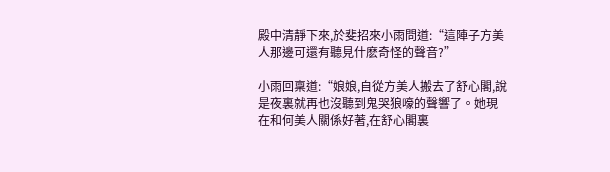殿中清靜下來,於斐招來小雨問道:“這陣子方美人那邊可還有聽見什麽奇怪的聲音?”

小雨回稟道:“娘娘,自從方美人搬去了舒心閣,說是夜裏就再也沒聽到鬼哭狼嚎的聲響了。她現在和何美人關係好著,在舒心閣裏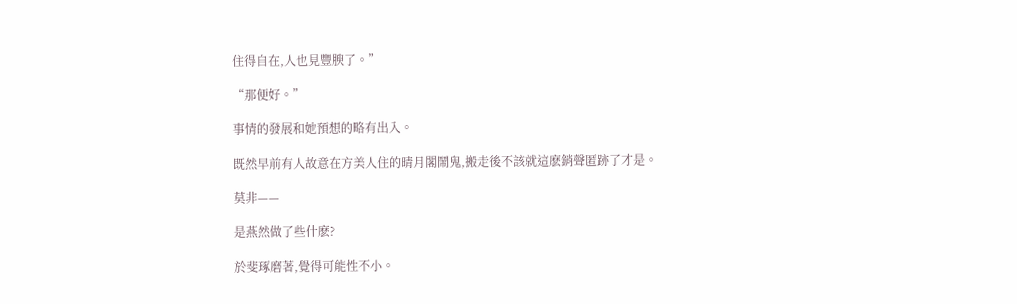住得自在,人也見豐腴了。”

“那便好。”

事情的發展和她預想的略有出入。

既然早前有人故意在方美人住的晴月閣鬧鬼,搬走後不該就這麽銷聲匿跡了才是。

莫非——

是燕然做了些什麽?

於斐琢磨著,覺得可能性不小。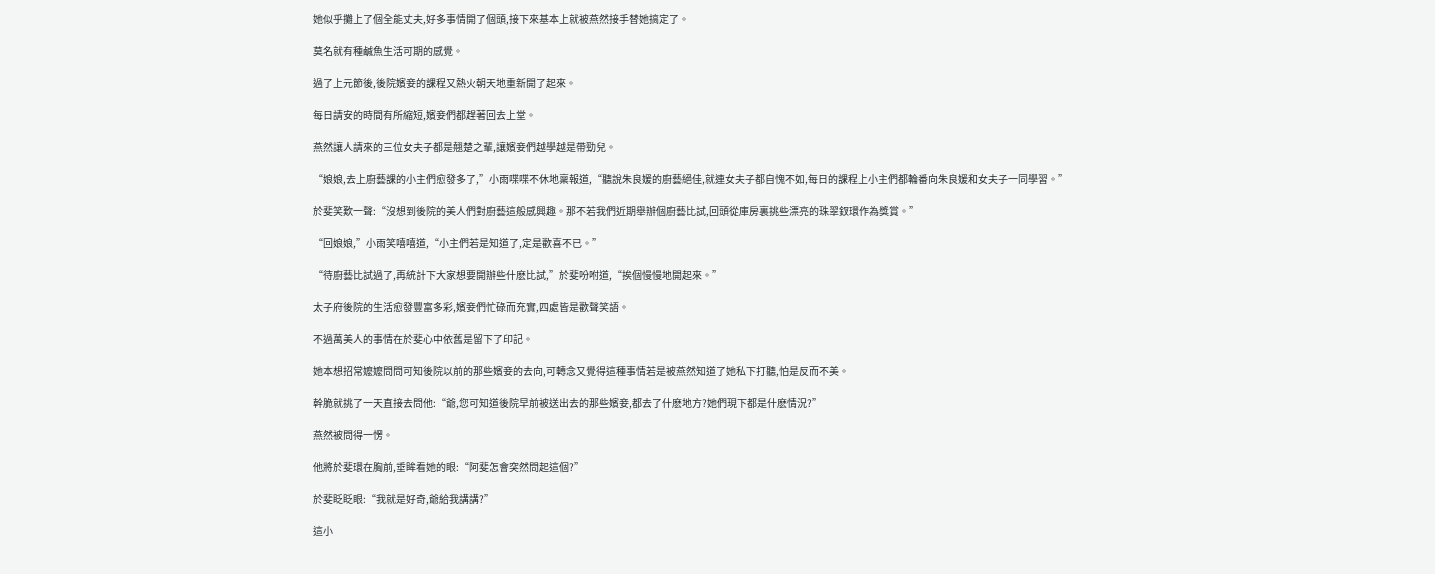她似乎攤上了個全能丈夫,好多事情開了個頭,接下來基本上就被燕然接手替她搞定了。

莫名就有種鹹魚生活可期的感覺。

過了上元節後,後院嬪妾的課程又熱火朝天地重新開了起來。

每日請安的時間有所縮短,嬪妾們都趕著回去上堂。

燕然讓人請來的三位女夫子都是翹楚之輩,讓嬪妾們越學越是帶勁兒。

“娘娘,去上廚藝課的小主們愈發多了,”小雨喋喋不休地稟報道,“聽說朱良媛的廚藝絕佳,就連女夫子都自愧不如,每日的課程上小主們都輪番向朱良媛和女夫子一同學習。”

於斐笑歎一聲:“沒想到後院的美人們對廚藝這般感興趣。那不若我們近期舉辦個廚藝比試,回頭從庫房裏挑些漂亮的珠翠釵環作為獎賞。”

“回娘娘,”小雨笑嘻嘻道,“小主們若是知道了,定是歡喜不已。”

“待廚藝比試過了,再統計下大家想要開辦些什麽比試,”於斐吩咐道,“挨個慢慢地開起來。”

太子府後院的生活愈發豐富多彩,嬪妾們忙碌而充實,四處皆是歡聲笑語。

不過萬美人的事情在於斐心中依舊是留下了印記。

她本想招常嬤嬤問問可知後院以前的那些嬪妾的去向,可轉念又覺得這種事情若是被燕然知道了她私下打聽,怕是反而不美。

幹脆就挑了一天直接去問他:“爺,您可知道後院早前被送出去的那些嬪妾,都去了什麽地方?她們現下都是什麽情況?”

燕然被問得一愣。

他將於斐環在胸前,垂眸看她的眼:“阿斐怎會突然問起這個?”

於斐眨眨眼:“我就是好奇,爺給我講講?”

這小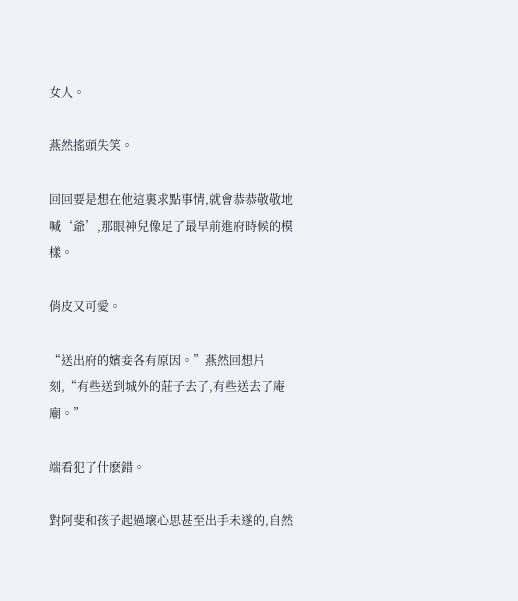女人。

燕然搖頭失笑。

回回要是想在他這裏求點事情,就會恭恭敬敬地喊‘爺’,那眼神兒像足了最早前進府時候的模樣。

俏皮又可愛。

“送出府的嬪妾各有原因。”燕然回想片刻,“有些送到城外的莊子去了,有些送去了庵廟。”

端看犯了什麽錯。

對阿斐和孩子起過壞心思甚至出手未遂的,自然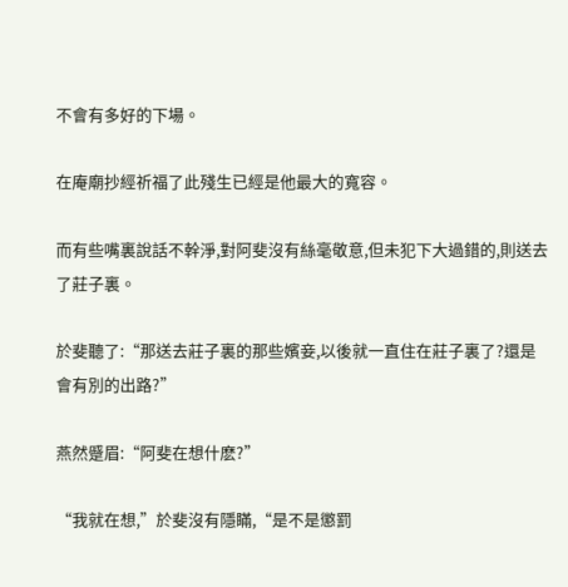不會有多好的下場。

在庵廟抄經祈福了此殘生已經是他最大的寬容。

而有些嘴裏說話不幹淨,對阿斐沒有絲毫敬意,但未犯下大過錯的,則送去了莊子裏。

於斐聽了:“那送去莊子裏的那些嬪妾,以後就一直住在莊子裏了?還是會有別的出路?”

燕然蹙眉:“阿斐在想什麽?”

“我就在想,”於斐沒有隱瞞,“是不是懲罰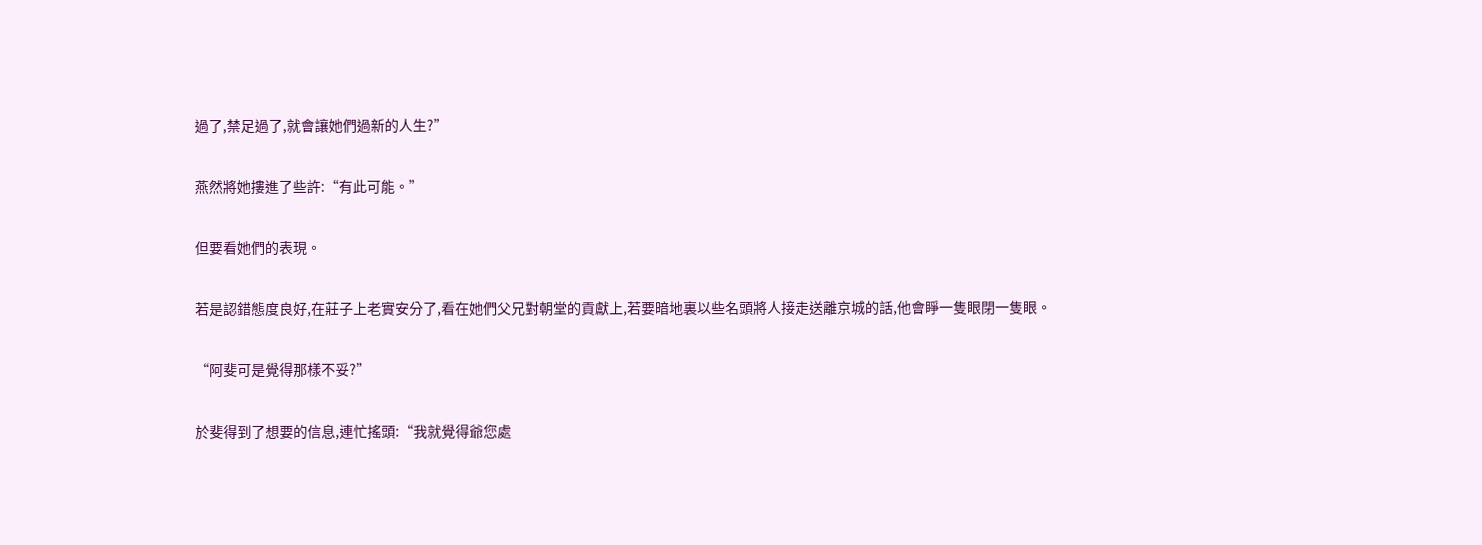過了,禁足過了,就會讓她們過新的人生?”

燕然將她摟進了些許:“有此可能。”

但要看她們的表現。

若是認錯態度良好,在莊子上老實安分了,看在她們父兄對朝堂的貢獻上,若要暗地裏以些名頭將人接走送離京城的話,他會睜一隻眼閉一隻眼。

“阿斐可是覺得那樣不妥?”

於斐得到了想要的信息,連忙搖頭:“我就覺得爺您處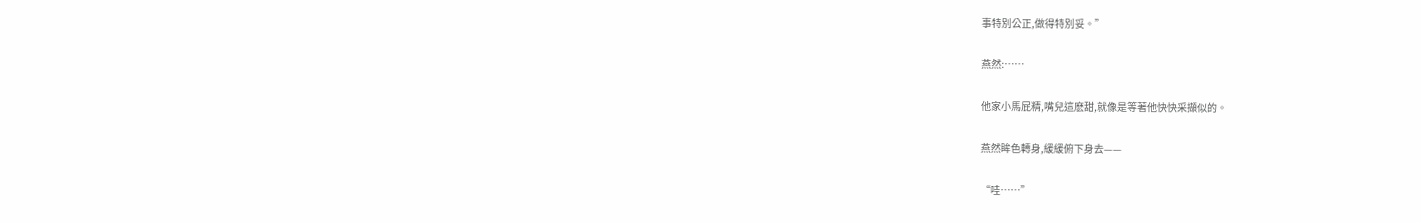事特別公正,做得特別妥。”

燕然:……

他家小馬屁精,嘴兒這麽甜,就像是等著他快快采擷似的。

燕然眸色轉身,緩緩俯下身去——

“哇……”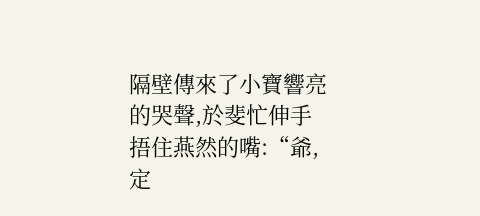隔壁傳來了小寶響亮的哭聲,於斐忙伸手捂住燕然的嘴:“爺,定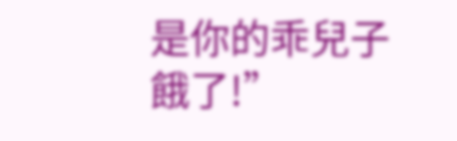是你的乖兒子餓了!”